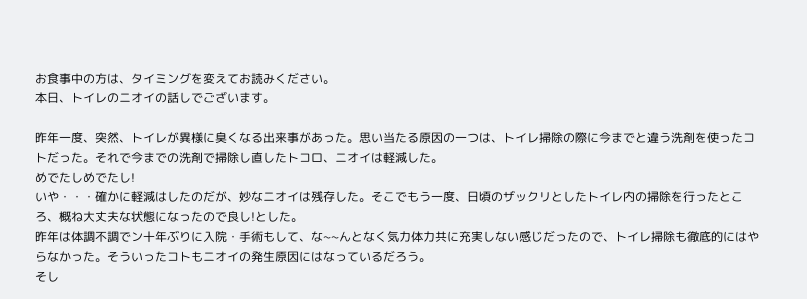お食事中の方は、タイミングを変えてお読みください。
本日、トイレのニオイの話しでございます。

昨年一度、突然、トイレが異様に臭くなる出来事があった。思い当たる原因の一つは、トイレ掃除の際に今までと違う洗剤を使ったコトだった。それで今までの洗剤で掃除し直したトコロ、ニオイは軽減した。
めでたしめでたし!
いや・・・確かに軽減はしたのだが、妙なニオイは残存した。そこでもう一度、日頃のザックリとしたトイレ内の掃除を行ったところ、概ね大丈夫な状態になったので良し!とした。
昨年は体調不調でン十年ぶりに入院・手術もして、な~~んとなく気力体力共に充実しない感じだったので、トイレ掃除も徹底的にはやらなかった。そういったコトもニオイの発生原因にはなっているだろう。
そし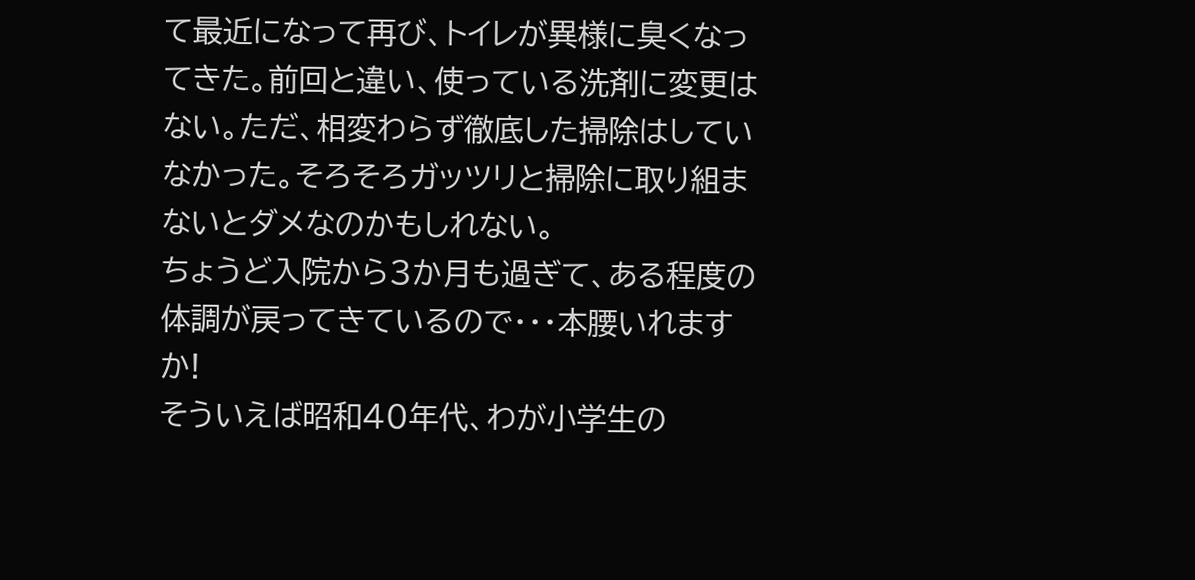て最近になって再び、トイレが異様に臭くなってきた。前回と違い、使っている洗剤に変更はない。ただ、相変わらず徹底した掃除はしていなかった。そろそろガッツリと掃除に取り組まないとダメなのかもしれない。
ちょうど入院から3か月も過ぎて、ある程度の体調が戻ってきているので・・・本腰いれますか!
そういえば昭和40年代、わが小学生の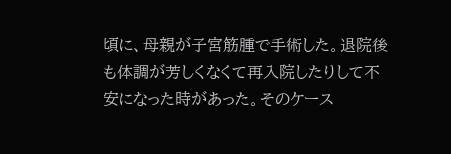頃に、母親が子宮筋腫で手術した。退院後も体調が芳しくなくて再入院したりして不安になった時があった。そのケース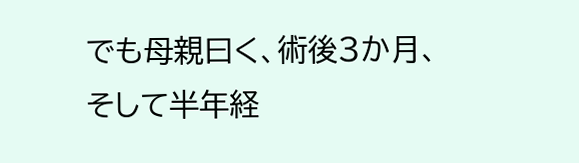でも母親曰く、術後3か月、そして半年経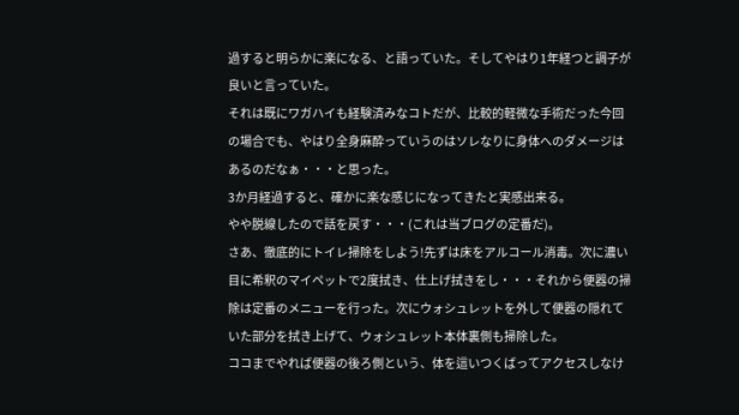過すると明らかに楽になる、と語っていた。そしてやはり1年経つと調子が良いと言っていた。
それは既にワガハイも経験済みなコトだが、比較的軽微な手術だった今回の場合でも、やはり全身麻酔っていうのはソレなりに身体へのダメージはあるのだなぁ・・・と思った。
3か月経過すると、確かに楽な感じになってきたと実感出来る。
やや脱線したので話を戻す・・・(これは当ブログの定番だ)。
さあ、徹底的にトイレ掃除をしよう!先ずは床をアルコール消毒。次に濃い目に希釈のマイペットで2度拭き、仕上げ拭きをし・・・それから便器の掃除は定番のメニューを行った。次にウォシュレットを外して便器の隠れていた部分を拭き上げて、ウォシュレット本体裏側も掃除した。
ココまでやれば便器の後ろ側という、体を這いつくばってアクセスしなけ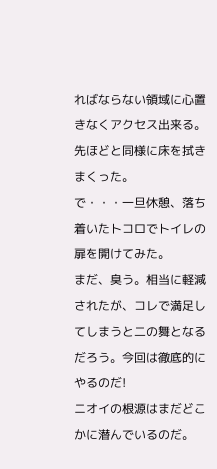ればならない領域に心置きなくアクセス出来る。先ほどと同様に床を拭きまくった。
で・・・一旦休憩、落ち着いたトコロでトイレの扉を開けてみた。
まだ、臭う。相当に軽減されたが、コレで満足してしまうと二の舞となるだろう。今回は徹底的にやるのだ!
ニオイの根源はまだどこかに潜んでいるのだ。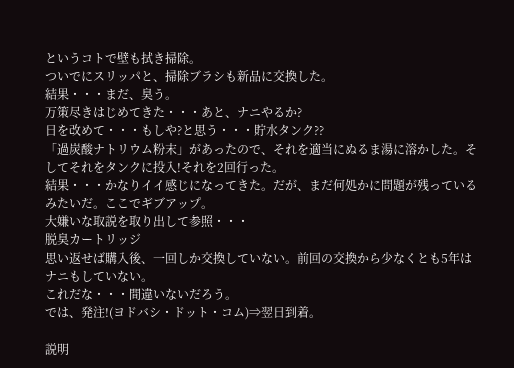というコトで壁も拭き掃除。
ついでにスリッパと、掃除ブラシも新品に交換した。
結果・・・まだ、臭う。
万策尽きはじめてきた・・・あと、ナニやるか?
日を改めて・・・もしや?と思う・・・貯水タンク??
「過炭酸ナトリウム粉末」があったので、それを適当にぬるま湯に溶かした。そしてそれをタンクに投入!それを2回行った。
結果・・・かなりイイ感じになってきた。だが、まだ何処かに問題が残っているみたいだ。ここでギブアップ。
大嫌いな取説を取り出して参照・・・
脱臭カートリッジ
思い返せば購入後、一回しか交換していない。前回の交換から少なくとも5年はナニもしていない。
これだな・・・間違いないだろう。
では、発注!(ヨドバシ・ドット・コム)⇒翌日到着。

説明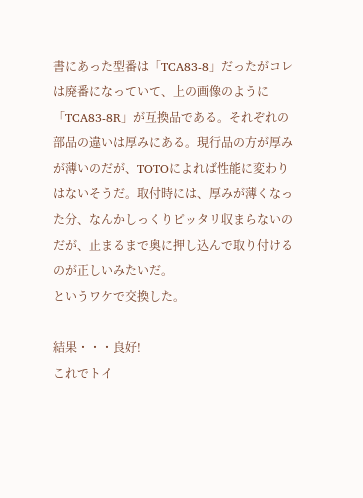書にあった型番は「TCA83-8」だったがコレは廃番になっていて、上の画像のように「TCA83-8R」が互換品である。それぞれの部品の違いは厚みにある。現行品の方が厚みが薄いのだが、TOTOによれば性能に変わりはないそうだ。取付時には、厚みが薄くなった分、なんかしっくりピッタリ収まらないのだが、止まるまで奥に押し込んで取り付けるのが正しいみたいだ。
というワケで交換した。

結果・・・良好!
これでトイ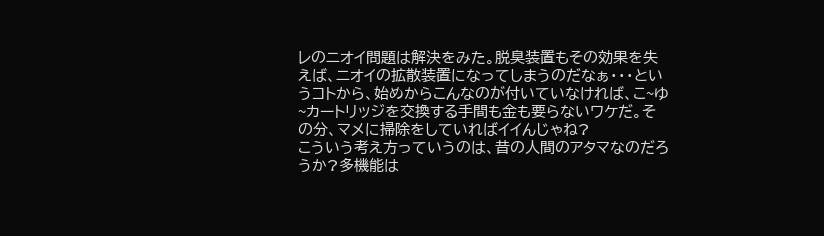レのニオイ問題は解決をみた。脱臭装置もその効果を失えば、ニオイの拡散装置になってしまうのだなぁ・・・というコトから、始めからこんなのが付いていなければ、こ~ゆ~カートリッジを交換する手間も金も要らないワケだ。その分、マメに掃除をしていればイイんじゃね?
こういう考え方っていうのは、昔の人間のアタマなのだろうか?多機能は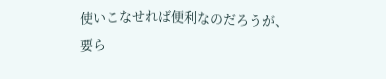使いこなせれば便利なのだろうが、要ら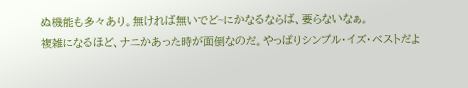ぬ機能も多々あり。無ければ無いでど~にかなるならば、要らないなぁ。
複雑になるほど、ナニかあった時が面倒なのだ。やっぱりシンプル・イズ・ベストだよ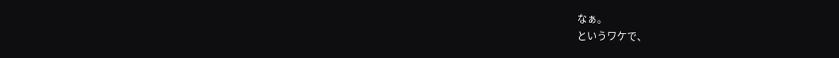なぁ。
というワケで、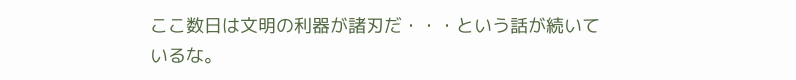ここ数日は文明の利器が諸刃だ・・・という話が続いているな。